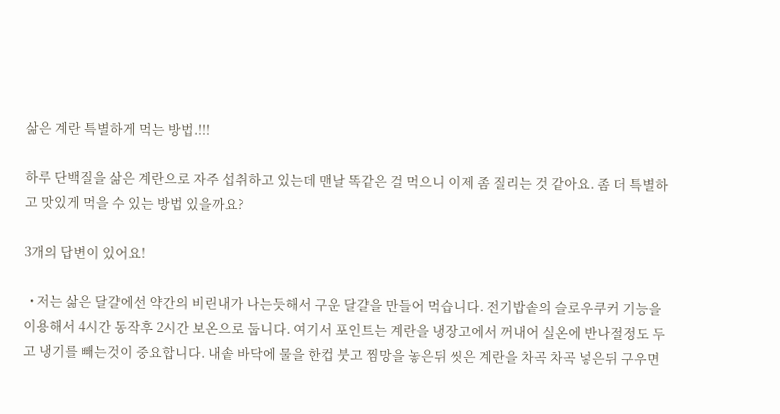삶은 계란 특별하게 먹는 방법.!!!

하루 단백질을 삶은 계란으로 자주 섭취하고 있는데 맨날 똑같은 걸 먹으니 이제 좀 질리는 것 같아요. 좀 더 특별하고 맛있게 먹을 수 있는 방법 있을까요?

3개의 답변이 있어요!

  • 저는 삶은 달걀에선 약간의 비린내가 나는듯해서 구운 달걀을 만들어 먹습니다. 전기밥솥의 슬로우쿠커 기능을 이용해서 4시간 동작후 2시간 보온으로 둡니다. 여기서 포인트는 계란을 냉장고에서 꺼내어 실온에 반나절정도 두고 냉기를 빼는것이 중요합니다. 내솥 바닥에 물을 한컵 붓고 찜망을 놓은뒤 씻은 계란을 차곡 차곡 넣은뒤 구우면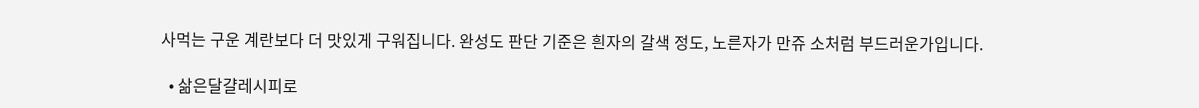사먹는 구운 계란보다 더 맛있게 구워집니다. 완성도 판단 기준은 흰자의 갈색 정도, 노른자가 만쥬 소처럼 부드러운가입니다.

  • 삶은달걀레시피로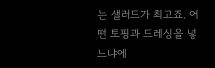는 샐러드가 최고죠. 어떤 토핑과 드레싱을 넣느냐에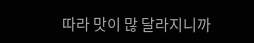따라 맛이 많 달라지니까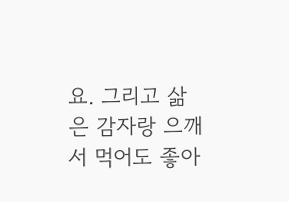요. 그리고 삶은 감자랑 으깨서 먹어도 좋아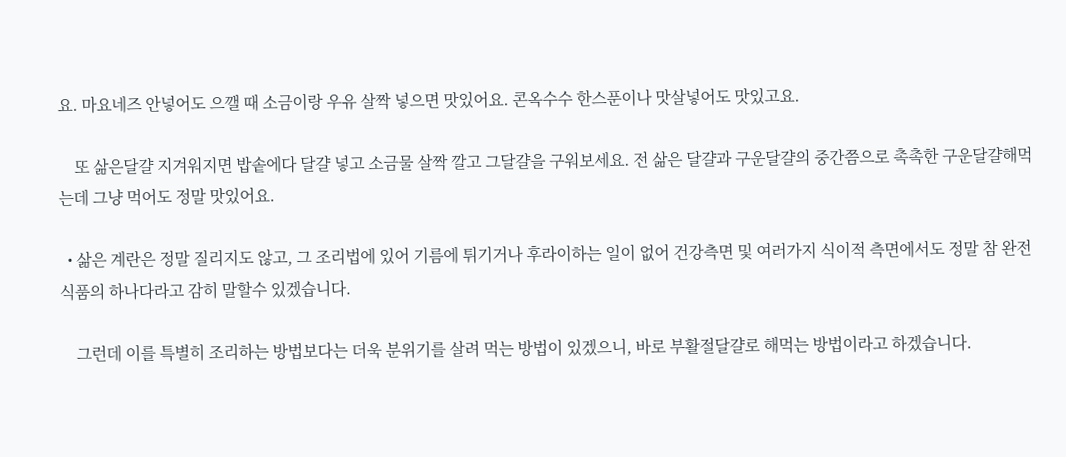요. 마요네즈 안넣어도 으깰 때 소금이랑 우유 살짝 넣으면 맛있어요. 콘옥수수 한스푼이나 맛살넣어도 맛있고요.

    또 삶은달걀 지겨워지면 밥솥에다 달걀 넣고 소금물 살짝 깔고 그달걀을 구워보세요. 전 삶은 달걀과 구운달걀의 중간쯤으로 촉촉한 구운달걀해먹는데 그냥 먹어도 정말 맛있어요.

  • 삶은 계란은 정말 질리지도 않고, 그 조리법에 있어 기름에 튀기거나 후라이하는 일이 없어 건강측면 및 여러가지 식이적 측면에서도 정말 참 완전식품의 하나다라고 감히 말할수 있겠습니다.

    그런데 이를 특별히 조리하는 방법보다는 더욱 분위기를 살려 먹는 방법이 있겠으니, 바로 부활절달걀로 해먹는 방법이라고 하겠습니다.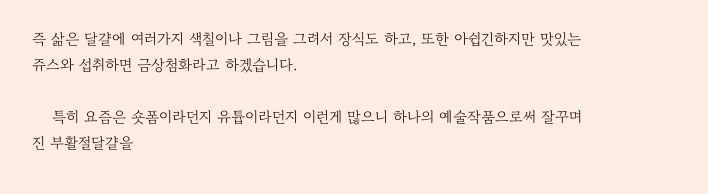즉 삶은 달걀에 여러가지 색칠이나 그림을 그려서 장식도 하고, 또한 아쉽긴하지만 맛있는 쥬스와 섭취하면 금상첨화라고 하겠습니다.

    특히 요즘은 숏폼이라던지 유튭이라던지 이런게 많으니 하나의 예술작품으로써 잘꾸며진 부활절달걀을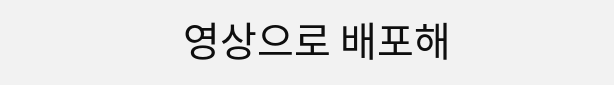영상으로 배포해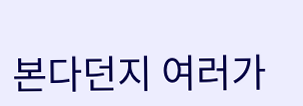본다던지 여러가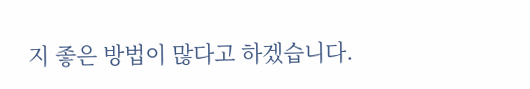지 좋은 방법이 많다고 하겠습니다.